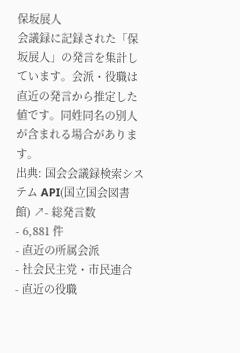保坂展人
会議録に記録された「保坂展人」の発言を集計しています。会派・役職は直近の発言から推定した値です。同姓同名の別人が含まれる場合があります。
出典: 国会会議録検索システム API(国立国会図書館) ↗- 総発言数
- 6,881 件
- 直近の所属会派
- 社会民主党・市民連合
- 直近の役職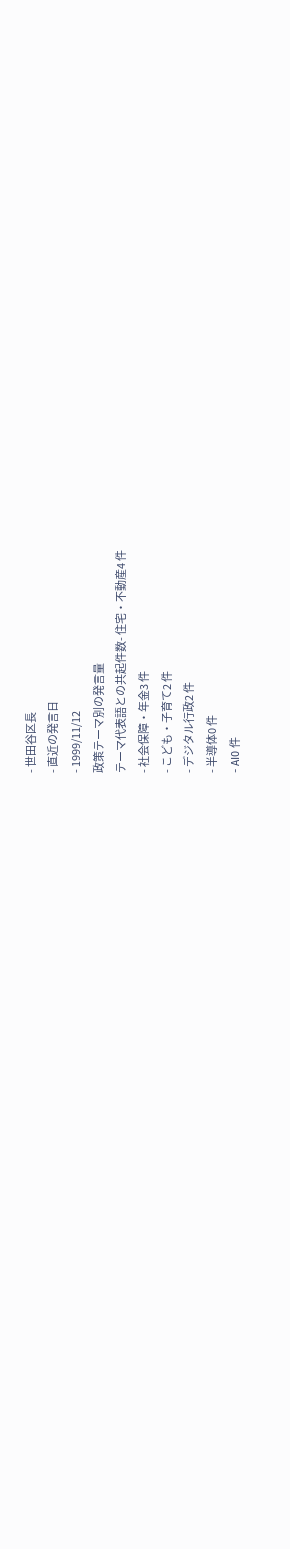- 世田谷区長
- 直近の発言日
- 1999/11/12
政策テーマ別の発言量
テーマ代表語との共起件数- 住宅・不動産4 件
- 社会保障・年金3 件
- こども・子育て2 件
- デジタル行政2 件
- 半導体0 件
- AI0 件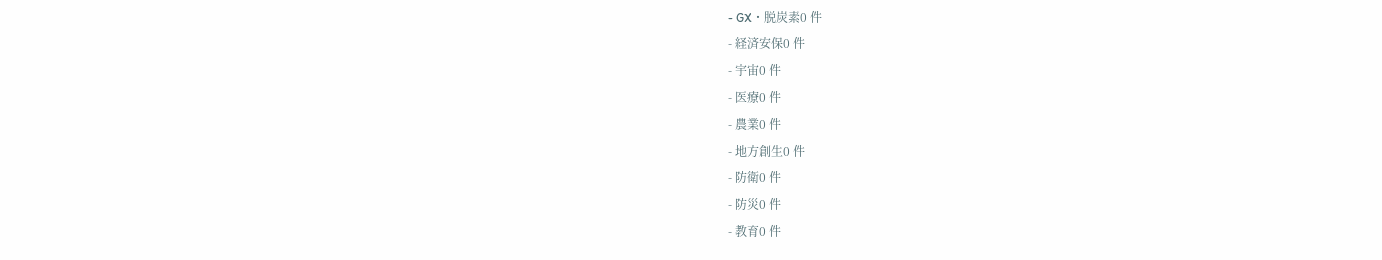- GX・脱炭素0 件
- 経済安保0 件
- 宇宙0 件
- 医療0 件
- 農業0 件
- 地方創生0 件
- 防衛0 件
- 防災0 件
- 教育0 件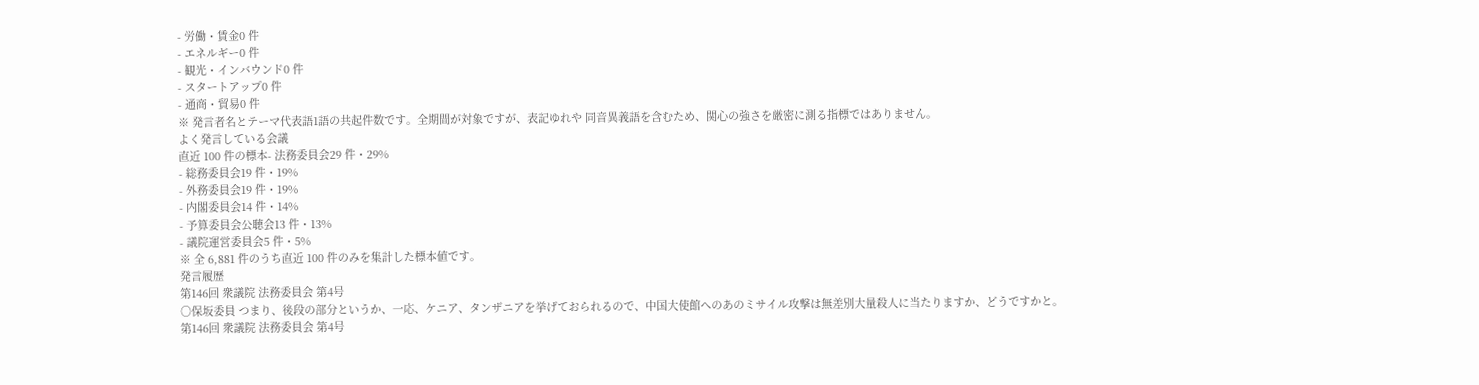- 労働・賃金0 件
- エネルギー0 件
- 観光・インバウンド0 件
- スタートアップ0 件
- 通商・貿易0 件
※ 発言者名とテーマ代表語1語の共起件数です。全期間が対象ですが、表記ゆれや 同音異義語を含むため、関心の強さを厳密に測る指標ではありません。
よく発言している会議
直近 100 件の標本- 法務委員会29 件・29%
- 総務委員会19 件・19%
- 外務委員会19 件・19%
- 内閣委員会14 件・14%
- 予算委員会公聴会13 件・13%
- 議院運営委員会5 件・5%
※ 全 6,881 件のうち直近 100 件のみを集計した標本値です。
発言履歴
第146回 衆議院 法務委員会 第4号
○保坂委員 つまり、後段の部分というか、一応、ケニア、タンザニアを挙げておられるので、中国大使館へのあのミサイル攻撃は無差別大量殺人に当たりますか、どうですかと。
第146回 衆議院 法務委員会 第4号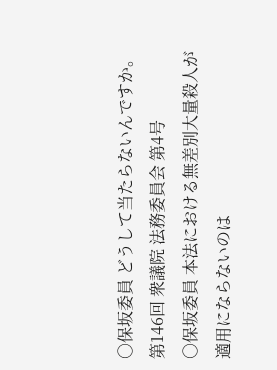○保坂委員 どうして当たらないんですか。
第146回 衆議院 法務委員会 第4号
○保坂委員 本法における無差別大量殺人が適用にならないのは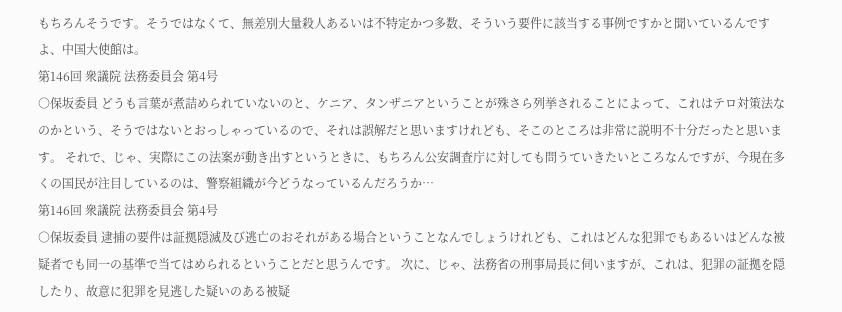もちろんそうです。そうではなくて、無差別大量殺人あるいは不特定かつ多数、そういう要件に該当する事例ですかと聞いているんですよ、中国大使館は。
第146回 衆議院 法務委員会 第4号
○保坂委員 どうも言葉が煮詰められていないのと、ケニア、タンザニアということが殊さら列挙されることによって、これはテロ対策法なのかという、そうではないとおっしゃっているので、それは誤解だと思いますけれども、そこのところは非常に説明不十分だったと思います。 それで、じゃ、実際にこの法案が動き出すというときに、もちろん公安調査庁に対しても問うていきたいところなんですが、今現在多くの国民が注目しているのは、警察組織が今どうなっているんだろうか…
第146回 衆議院 法務委員会 第4号
○保坂委員 逮捕の要件は証拠隠滅及び逃亡のおそれがある場合ということなんでしょうけれども、これはどんな犯罪でもあるいはどんな被疑者でも同一の基準で当てはめられるということだと思うんです。 次に、じゃ、法務省の刑事局長に伺いますが、これは、犯罪の証拠を隠したり、故意に犯罪を見逃した疑いのある被疑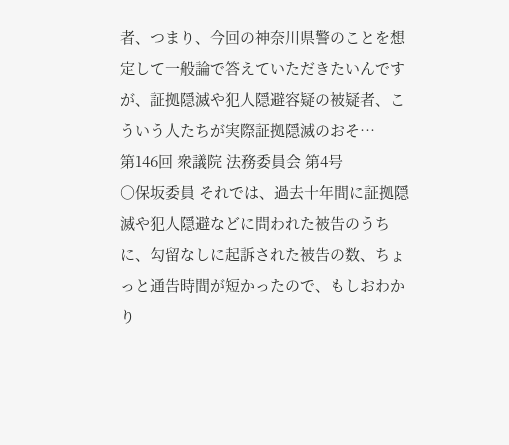者、つまり、今回の神奈川県警のことを想定して一般論で答えていただきたいんですが、証拠隠滅や犯人隠避容疑の被疑者、こういう人たちが実際証拠隠滅のおそ…
第146回 衆議院 法務委員会 第4号
○保坂委員 それでは、過去十年間に証拠隠滅や犯人隠避などに問われた被告のうちに、勾留なしに起訴された被告の数、ちょっと通告時間が短かったので、もしおわかり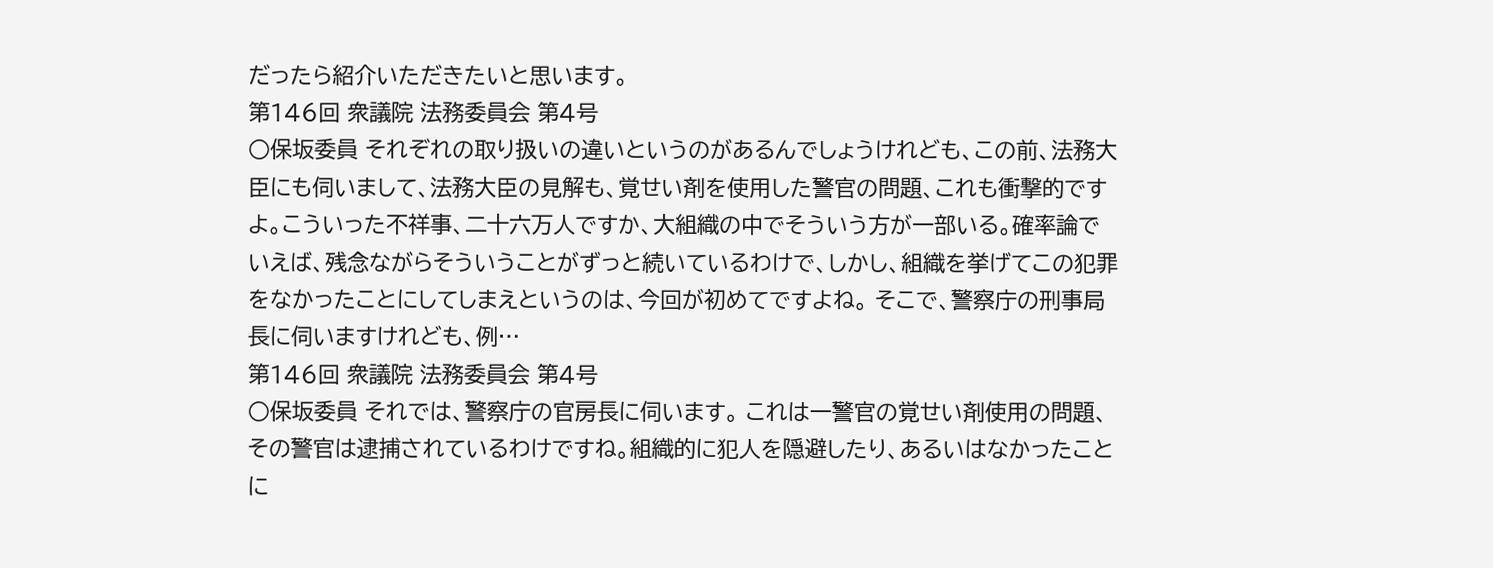だったら紹介いただきたいと思います。
第146回 衆議院 法務委員会 第4号
○保坂委員 それぞれの取り扱いの違いというのがあるんでしょうけれども、この前、法務大臣にも伺いまして、法務大臣の見解も、覚せい剤を使用した警官の問題、これも衝撃的ですよ。こういった不祥事、二十六万人ですか、大組織の中でそういう方が一部いる。確率論でいえば、残念ながらそういうことがずっと続いているわけで、しかし、組織を挙げてこの犯罪をなかったことにしてしまえというのは、今回が初めてですよね。 そこで、警察庁の刑事局長に伺いますけれども、例…
第146回 衆議院 法務委員会 第4号
○保坂委員 それでは、警察庁の官房長に伺います。 これは一警官の覚せい剤使用の問題、その警官は逮捕されているわけですね。組織的に犯人を隠避したり、あるいはなかったことに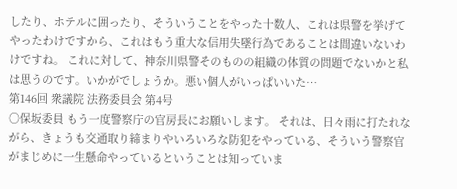したり、ホテルに囲ったり、そういうことをやった十数人、これは県警を挙げてやったわけですから、これはもう重大な信用失墜行為であることは間違いないわけですね。 これに対して、神奈川県警そのものの組織の体質の問題でないかと私は思うのです。いかがでしょうか。悪い個人がいっぱいいた…
第146回 衆議院 法務委員会 第4号
○保坂委員 もう一度警察庁の官房長にお願いします。 それは、日々雨に打たれながら、きょうも交通取り締まりやいろいろな防犯をやっている、そういう警察官がまじめに一生懸命やっているということは知っていま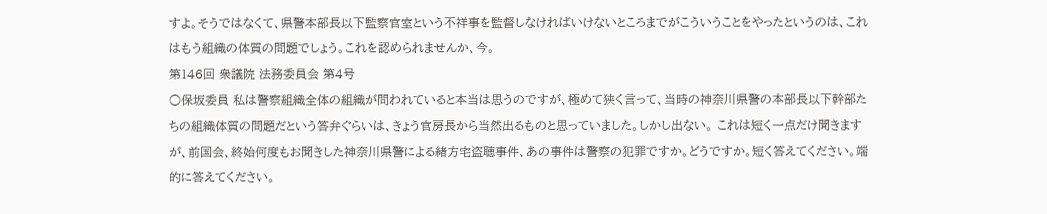すよ。そうではなくて、県警本部長以下監察官室という不祥事を監督しなければいけないところまでがこういうことをやったというのは、これはもう組織の体質の問題でしょう。これを認められませんか、今。
第146回 衆議院 法務委員会 第4号
○保坂委員 私は警察組織全体の組織が問われていると本当は思うのですが、極めて狭く言って、当時の神奈川県警の本部長以下幹部たちの組織体質の問題だという答弁ぐらいは、きょう官房長から当然出るものと思っていました。しかし出ない。 これは短く一点だけ聞きますが、前国会、終始何度もお聞きした神奈川県警による緒方宅盗聴事件、あの事件は警察の犯罪ですか。どうですか。短く答えてください。端的に答えてください。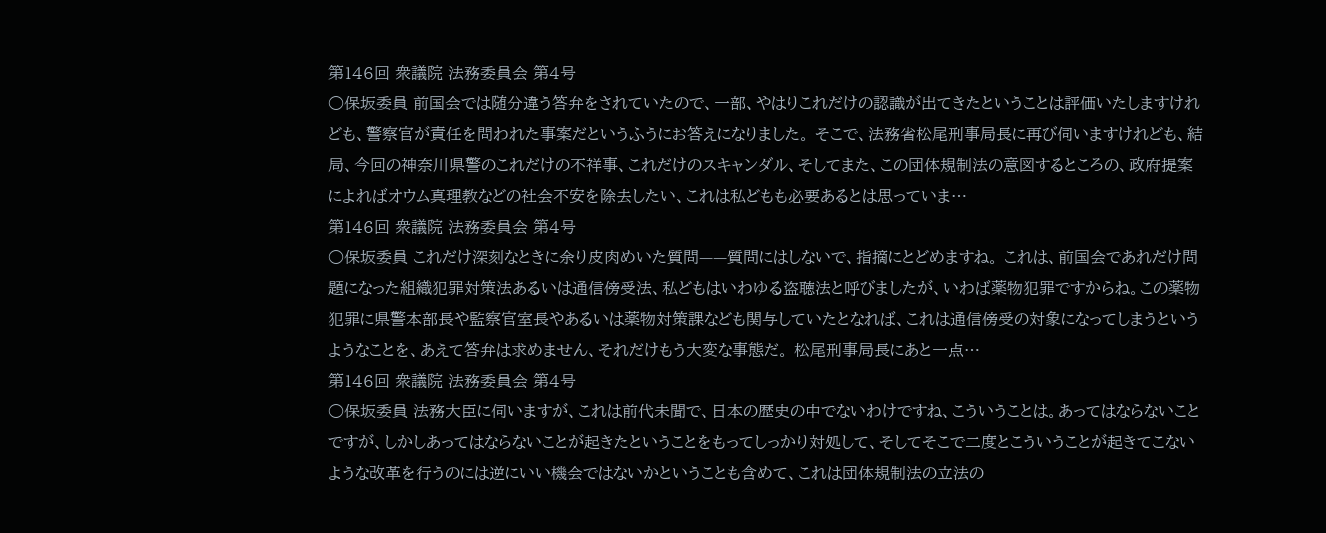第146回 衆議院 法務委員会 第4号
○保坂委員 前国会では随分違う答弁をされていたので、一部、やはりこれだけの認識が出てきたということは評価いたしますけれども、警察官が責任を問われた事案だというふうにお答えになりました。 そこで、法務省松尾刑事局長に再び伺いますけれども、結局、今回の神奈川県警のこれだけの不祥事、これだけのスキャンダル、そしてまた、この団体規制法の意図するところの、政府提案によればオウム真理教などの社会不安を除去したい、これは私どもも必要あるとは思っていま…
第146回 衆議院 法務委員会 第4号
○保坂委員 これだけ深刻なときに余り皮肉めいた質問——質問にはしないで、指摘にとどめますね。 これは、前国会であれだけ問題になった組織犯罪対策法あるいは通信傍受法、私どもはいわゆる盗聴法と呼びましたが、いわば薬物犯罪ですからね。この薬物犯罪に県警本部長や監察官室長やあるいは薬物対策課なども関与していたとなれば、これは通信傍受の対象になってしまうというようなことを、あえて答弁は求めません、それだけもう大変な事態だ。 松尾刑事局長にあと一点…
第146回 衆議院 法務委員会 第4号
○保坂委員 法務大臣に伺いますが、これは前代未聞で、日本の歴史の中でないわけですね、こういうことは。あってはならないことですが、しかしあってはならないことが起きたということをもってしっかり対処して、そしてそこで二度とこういうことが起きてこないような改革を行うのには逆にいい機会ではないかということも含めて、これは団体規制法の立法の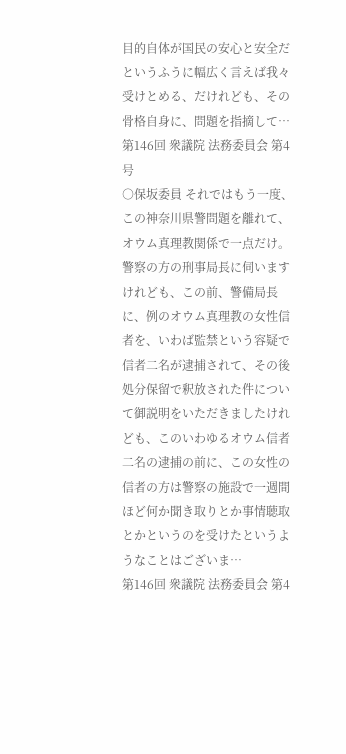目的自体が国民の安心と安全だというふうに幅広く言えば我々受けとめる、だけれども、その骨格自身に、問題を指摘して…
第146回 衆議院 法務委員会 第4号
○保坂委員 それではもう一度、この神奈川県警問題を離れて、オウム真理教関係で一点だけ。 警察の方の刑事局長に伺いますけれども、この前、警備局長に、例のオウム真理教の女性信者を、いわば監禁という容疑で信者二名が逮捕されて、その後処分保留で釈放された件について御説明をいただきましたけれども、このいわゆるオウム信者二名の逮捕の前に、この女性の信者の方は警察の施設で一週間ほど何か聞き取りとか事情聴取とかというのを受けたというようなことはございま…
第146回 衆議院 法務委員会 第4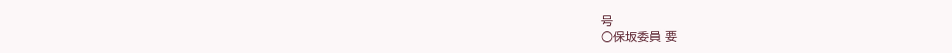号
○保坂委員 要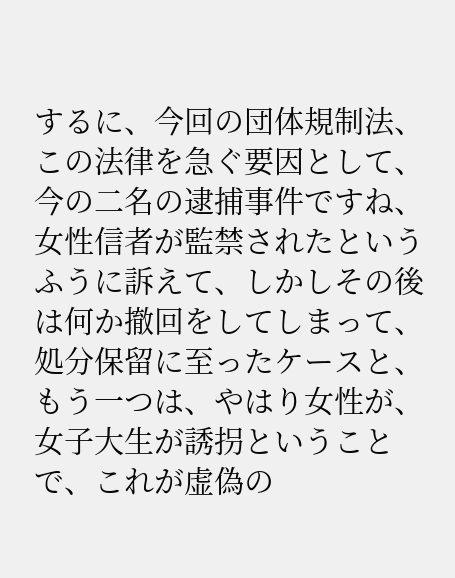するに、今回の団体規制法、この法律を急ぐ要因として、今の二名の逮捕事件ですね、女性信者が監禁されたというふうに訴えて、しかしその後は何か撤回をしてしまって、処分保留に至ったケースと、もう一つは、やはり女性が、女子大生が誘拐ということで、これが虚偽の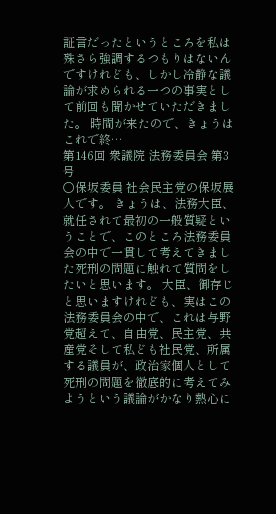証言だったというところを私は殊さら強調するつもりはないんですけれども、しかし冷静な議論が求められる一つの事実として前回も聞かせていただきました。 時間が来たので、きょうはこれで終…
第146回 衆議院 法務委員会 第3号
○保坂委員 社会民主党の保坂展人です。 きょうは、法務大臣、就任されて最初の一般質疑ということで、このところ法務委員会の中で一貫して考えてきました死刑の問題に触れて質問をしたいと思います。 大臣、御存じと思いますけれども、実はこの法務委員会の中で、これは与野党超えて、自由党、民主党、共産党そして私ども社民党、所属する議員が、政治家個人として死刑の問題を徹底的に考えてみようという議論がかなり熱心に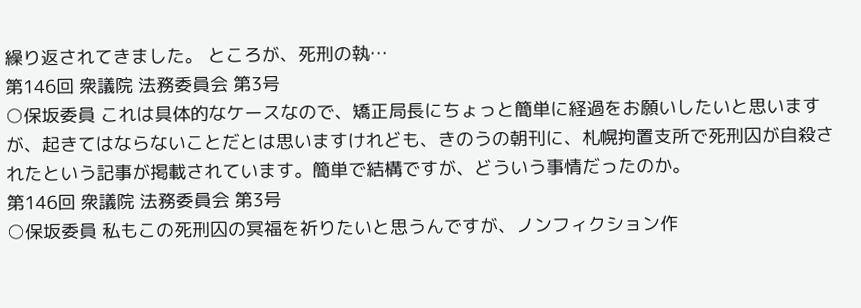繰り返されてきました。 ところが、死刑の執…
第146回 衆議院 法務委員会 第3号
○保坂委員 これは具体的なケースなので、矯正局長にちょっと簡単に経過をお願いしたいと思いますが、起きてはならないことだとは思いますけれども、きのうの朝刊に、札幌拘置支所で死刑囚が自殺されたという記事が掲載されています。簡単で結構ですが、どういう事情だったのか。
第146回 衆議院 法務委員会 第3号
○保坂委員 私もこの死刑囚の冥福を祈りたいと思うんですが、ノンフィクション作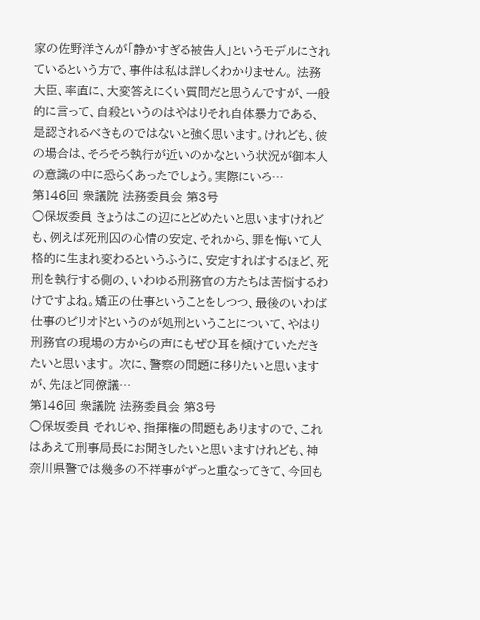家の佐野洋さんが「静かすぎる被告人」というモデルにされているという方で、事件は私は詳しくわかりません。 法務大臣、率直に、大変答えにくい質問だと思うんですが、一般的に言って、自殺というのはやはりそれ自体暴力である、是認されるべきものではないと強く思います。けれども、彼の場合は、そろそろ執行が近いのかなという状況が御本人の意識の中に恐らくあったでしょう。実際にいろ…
第146回 衆議院 法務委員会 第3号
○保坂委員 きょうはこの辺にとどめたいと思いますけれども、例えば死刑囚の心情の安定、それから、罪を悔いて人格的に生まれ変わるというふうに、安定すればするほど、死刑を執行する側の、いわゆる刑務官の方たちは苦悩するわけですよね。矯正の仕事ということをしつつ、最後のいわば仕事のピリオドというのが処刑ということについて、やはり刑務官の現場の方からの声にもぜひ耳を傾けていただきたいと思います。 次に、警察の問題に移りたいと思いますが、先ほど同僚議…
第146回 衆議院 法務委員会 第3号
○保坂委員 それじゃ、指揮権の問題もありますので、これはあえて刑事局長にお聞きしたいと思いますけれども、神奈川県警では幾多の不祥事がずっと重なってきて、今回も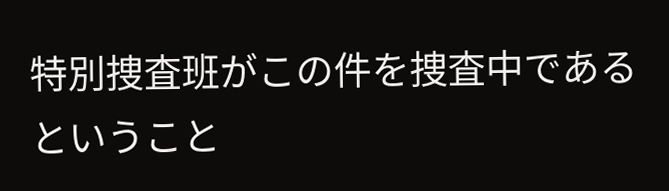特別捜査班がこの件を捜査中であるということ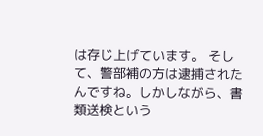は存じ上げています。 そして、警部補の方は逮捕されたんですね。しかしながら、書類送検という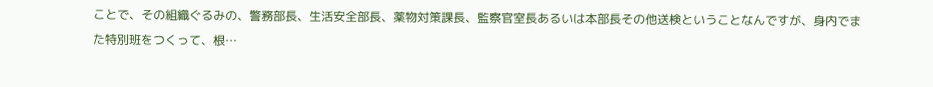ことで、その組織ぐるみの、警務部長、生活安全部長、薬物対策課長、監察官室長あるいは本部長その他送検ということなんですが、身内でまた特別班をつくって、根…